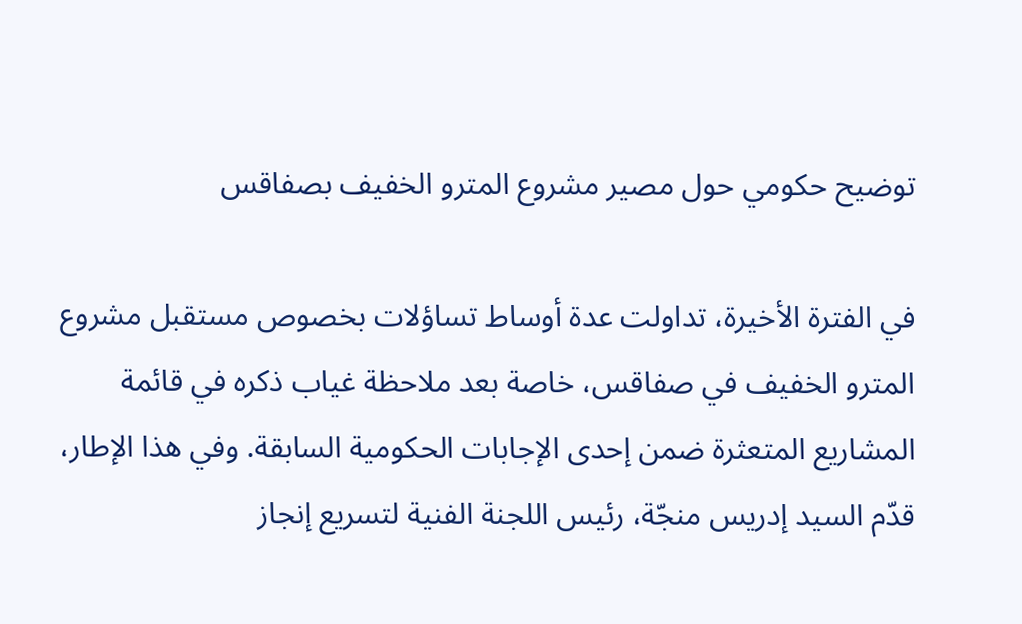توضيح حكومي حول مصير مشروع المترو الخفيف بصفاقس

في الفترة الأخيرة، تداولت عدة أوساط تساؤلات بخصوص مستقبل مشروع المترو الخفيف في صفاقس، خاصة بعد ملاحظة غياب ذكره في قائمة المشاريع المتعثرة ضمن إحدى الإجابات الحكومية السابقة. وفي هذا الإطار، قدّم السيد إدريس منجّة، رئيس اللجنة الفنية لتسريع إنجاز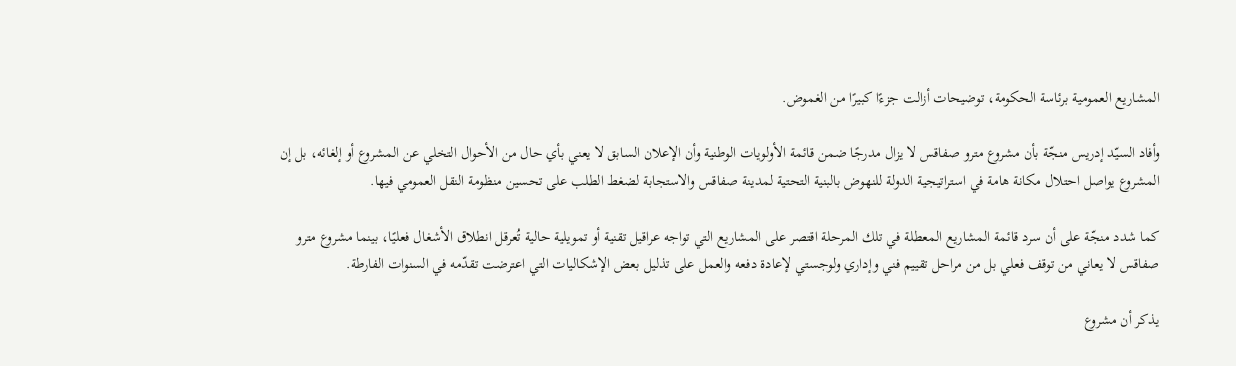المشاريع العمومية برئاسة الحكومة، توضيحات أزالت جزءًا كبيرًا من الغموض.

وأفاد السيّد إدريس منجّة بأن مشروع مترو صفاقس لا يزال مدرجًا ضمن قائمة الأولويات الوطنية وأن الإعلان السابق لا يعني بأي حال من الأحوال التخلي عن المشروع أو إلغائه، بل إن المشروع يواصل احتلال مكانة هامة في استراتيجية الدولة للنهوض بالبنية التحتية لمدينة صفاقس والاستجابة لضغط الطلب على تحسين منظومة النقل العمومي فيها.

كما شدد منجّة على أن سرد قائمة المشاريع المعطلة في تلك المرحلة اقتصر على المشاريع التي تواجه عراقيل تقنية أو تمويلية حالية تُعرقل انطلاق الأشغال فعليًا، بينما مشروع مترو صفاقس لا يعاني من توقف فعلي بل من مراحل تقييم فني وإداري ولوجستي لإعادة دفعه والعمل على تذليل بعض الإشكاليات التي اعترضت تقدّمه في السنوات الفارطة.

يذكر أن مشروع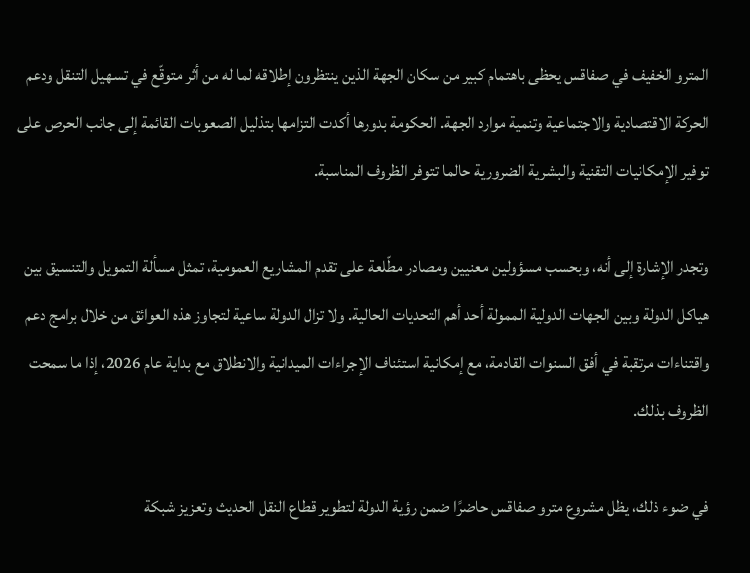المترو الخفيف في صفاقس يحظى باهتمام كبير من سكان الجهة الذين ينتظرون إطلاقه لما له من أثر متوقّع في تسهيل التنقل ودعم الحركة الاقتصادية والاجتماعية وتنمية موارد الجهة. الحكومة بدورها أكدت التزامها بتذليل الصعوبات القائمة إلى جانب الحرص على توفير الإمكانيات التقنية والبشرية الضرورية حالما تتوفر الظروف المناسبة.

وتجدر الإشارة إلى أنه، وبحسب مسؤولين معنيين ومصادر مطّلعة على تقدم المشاريع العمومية، تمثل مسألة التمويل والتنسيق بين هياكل الدولة وبين الجهات الدولية الممولة أحد أهم التحديات الحالية. ولا تزال الدولة ساعية لتجاوز هذه العوائق من خلال برامج دعم واقتناءات مرتقبة في أفق السنوات القادمة، مع إمكانية استئناف الإجراءات الميدانية والانطلاق مع بداية عام 2026، إذا ما سمحت الظروف بذلك.

في ضوء ذلك، يظل مشروع مترو صفاقس حاضرًا ضمن رؤية الدولة لتطوير قطاع النقل الحديث وتعزيز شبكة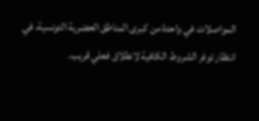المواصلات في واحدة من كبرى المناطق الحضرية التونسية، في انتظار توفر الشروط الكافية لانطلاق فعلي قريب.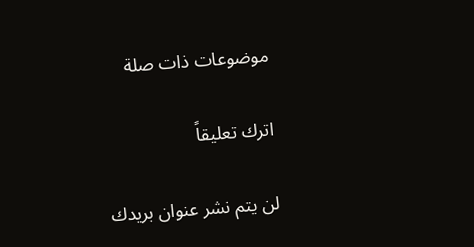موضوعات ذات صلة

اترك تعليقاً

لن يتم نشر عنوان بريدك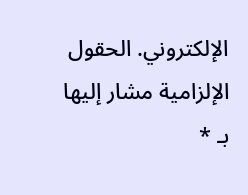الإلكتروني. الحقول الإلزامية مشار إليها بـ *